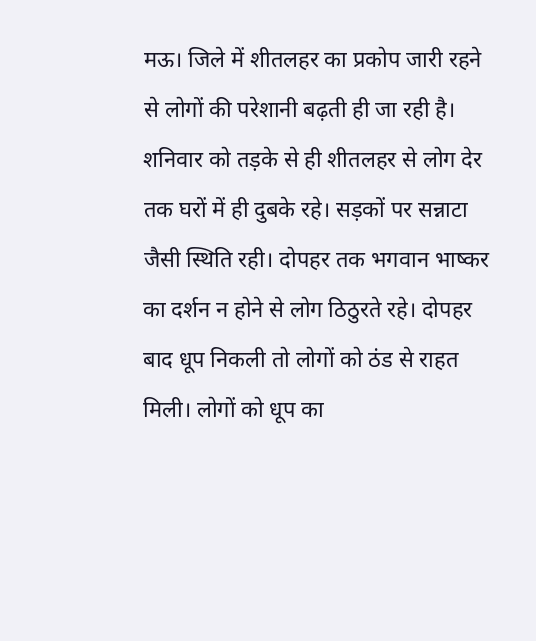मऊ। जिले में शीतलहर का प्रकोप जारी रहने से लोगों की परेशानी बढ़ती ही जा रही है। शनिवार को तड़के से ही शीतलहर से लोग देर तक घरों में ही दुबके रहे। सड़कों पर सन्नाटा जैसी स्थिति रही। दोपहर तक भगवान भाष्कर का दर्शन न होने से लोग ठिठुरते रहे। दोपहर बाद धूप निकली तो लोगों को ठंड से राहत मिली। लोगों को धूप का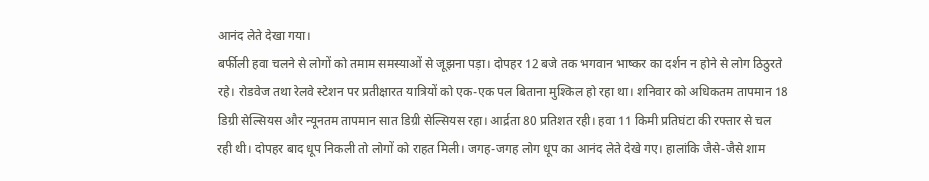आनंद लेते देखा गया।
बर्फीली हवा चलने से लोगों को तमाम समस्याओं से जूझना पड़ा। दोपहर 12 बजे तक भगवान भाष्कर का दर्शन न होने से लोग ठिठुरते रहे। रोडवेज तथा रेलवे स्टेशन पर प्रतीक्षारत यात्रियों को एक-एक पल बिताना मुश्किल हो रहा था। शनिवार को अधिकतम तापमान 18 डिग्री सेल्सियस और न्यूनतम तापमान सात डिग्री सेल्सियस रहा। आर्द्रता 80 प्रतिशत रही। हवा 11 किमी प्रतिघंटा की रफ्तार से चल रही थी। दोपहर बाद धूप निकली तो लोगों को राहत मिली। जगह-जगह लोग धूप का आनंद लेते देखे गए। हालांकि जैसे-जैसे शाम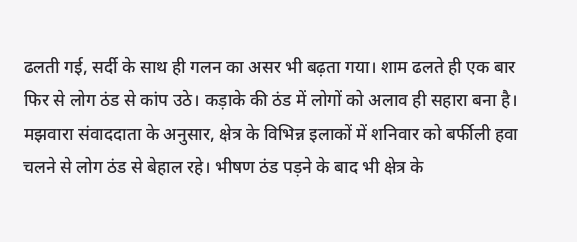ढलती गई, सर्दी के साथ ही गलन का असर भी बढ़ता गया। शाम ढलते ही एक बार फिर से लोग ठंड से कांप उठे। कड़ाके की ठंड में लोगों को अलाव ही सहारा बना है। मझवारा संवाददाता के अनुसार, क्षेत्र के विभिन्न इलाकों में शनिवार को बर्फीली हवा चलने से लोग ठंड से बेहाल रहे। भीषण ठंड पड़ने के बाद भी क्षेत्र के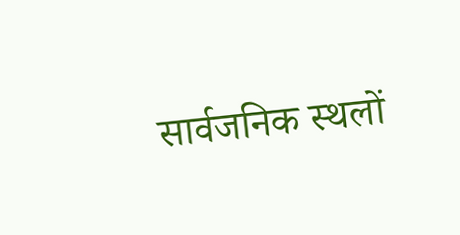सार्वजनिक स्थलों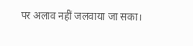पर अलाव नहीं जलवाया जा सका।